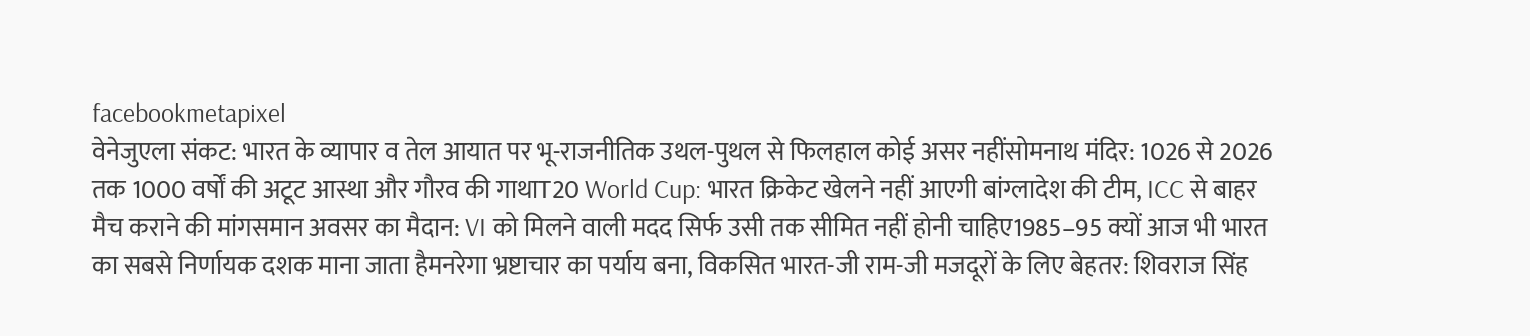facebookmetapixel
वेनेजुएला संकट: भारत के व्यापार व तेल आयात पर भू-राजनीतिक उथल-पुथल से फिलहाल कोई असर नहींसोमनाथ मंदिर: 1026 से 2026 तक 1000 वर्षों की अटूट आस्था और गौरव की गाथाT20 World Cup: भारत क्रिकेट खेलने नहीं आएगी बांग्लादेश की टीम, ICC से बाहर मैच कराने की मांगसमान अवसर का मैदान: VI को मिलने वाली मदद सिर्फ उसी तक सीमित नहीं होनी चाहिए1985–95 क्यों आज भी भारत का सबसे निर्णायक दशक माना जाता हैमनरेगा भ्रष्टाचार का पर्याय बना, विकसित भारत-जी राम-जी मजदूरों के लिए बेहतर: शिवराज सिंह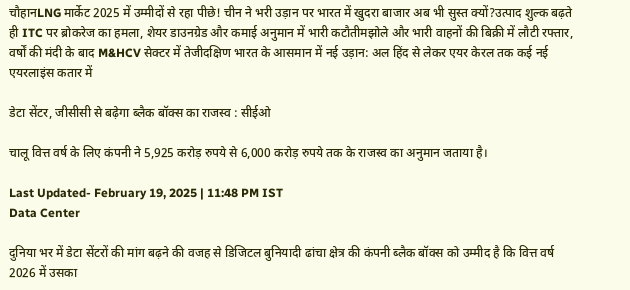चौहानLNG मार्केट 2025 में उम्मीदों से रहा पीछे! चीन ने भरी उड़ान पर भारत में खुदरा बाजार अब भी सुस्त क्यों?उत्पाद शुल्क बढ़ते ही ITC पर ब्रोकरेज का हमला, शेयर डाउनग्रेड और कमाई अनुमान में भारी कटौतीमझोले और भारी वाहनों की बिक्री में लौटी रफ्तार, वर्षों की मंदी के बाद M&HCV सेक्टर में तेजीदक्षिण भारत के आसमान में नई उड़ान: अल हिंद से लेकर एयर केरल तक कई नई एयरलाइंस कतार में

डेटा सेंटर, जीसीसी से बढ़ेगा ब्लैक बॉक्स का राजस्व : सीईओ

चालू वित्त वर्ष के लिए कंपनी ने 5,925 करोड़ रुपये से 6,000 करोड़ रुपये तक के राजस्व का अनुमान जताया है।

Last Updated- February 19, 2025 | 11:48 PM IST
Data Center

दुनिया भर में डेटा सेंटरों की मांग बढ़ने की वजह से डिजिटल बुनियादी ढांचा क्षेत्र की कंपनी ब्लैक बॉक्स को उम्मीद है कि वित्त वर्ष 2026 में उसका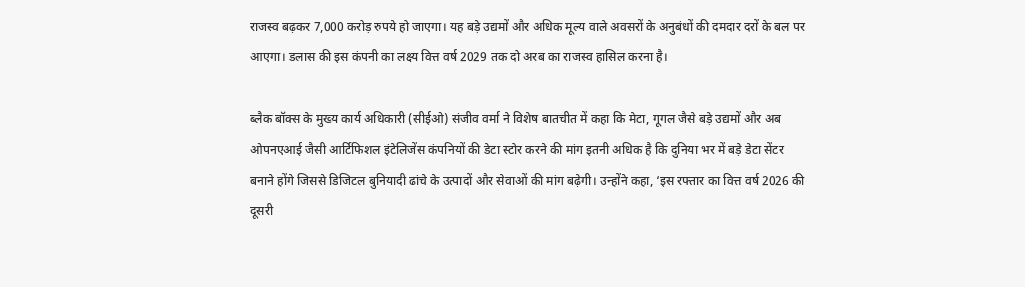राजस्व बढ़कर 7,000 करोड़ रुपये हो जाएगा। यह बड़े उद्यमों और अधिक मूल्य वाले अवसरों के अनुबंधों की दमदार दरों के बल पर आएगा। डलास की इस कंपनी का लक्ष्य वित्त वर्ष 2029 तक दो अरब का राजस्व हासिल करना है।

ब्लैक बॉक्स के मुख्य कार्य अधिकारी (सीईओ) संजीव वर्मा ने विशेष बातचीत में कहा कि मेटा, गूगल जैसे बड़े उद्यमों और अब ओपनएआई जैसी आर्टिफिशल इंटेलिजेंस कंपनियों की डेटा स्टोर करने की मांग इतनी अधिक है कि दुनिया भर में बड़े डेटा सेंटर बनाने होंगे जिससे डिजिटल बुनियादी ढांचे के उत्पादों और सेवाओं की मांग बढ़ेगी। उन्होंने कहा, ‘इस रफ्तार का वित्त वर्ष 2026 की दूसरी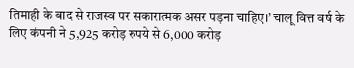तिमाही के बाद से राजस्व पर सकारात्मक असर पड़ना चाहिए।’ चालू वित्त वर्ष के लिए कंपनी ने 5,925 करोड़ रुपये से 6,000 करोड़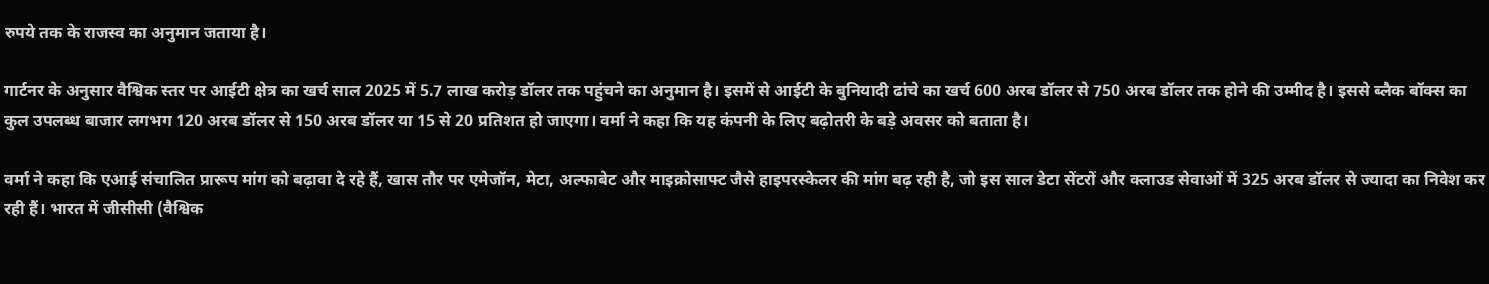रुपये तक के राजस्व का अनुमान जताया है।

गार्टनर के अनुसार वैश्विक स्तर पर आईटी क्षेत्र का खर्च साल 2025 में 5.7 लाख करोड़ डॉलर तक पहुंचने का अनुमान है। इसमें से आईटी के बुनियादी ढांचे का खर्च 600 अरब डॉलर से 750 अरब डॉलर तक होने की उम्मीद है। इससे ब्लैक बॉक्स का कुल उपलब्ध बाजार लगभग 120 अरब डॉलर से 150 अरब डॉलर या 15 से 20 प्रतिशत हो जाएगा। वर्मा ने कहा कि यह कंपनी के लिए बढ़ोतरी के बड़े अवसर को बताता है।

वर्मा ने कहा कि एआई संचालित प्रारूप मांग को बढ़ावा दे रहे हैं, खास तौर पर एमेजॉन, मेटा, अल्फाबेट और माइक्रोसाफ्ट जैसे हाइपरस्केलर की मांग बढ़ रही है, जो इस साल डेटा सेंटरों और क्लाउड सेवाओं में 325 अरब डॉलर से ज्यादा का निवेश कर रही हैं। भारत में जीसीसी (वैश्विक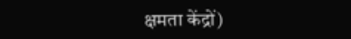क्षमता केंद्रों)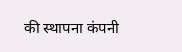की स्थापना कंपनी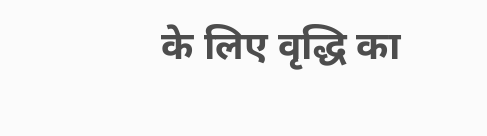के लिए वृद्धि का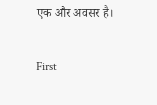एक और अवसर है।

First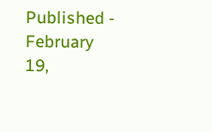Published - February 19,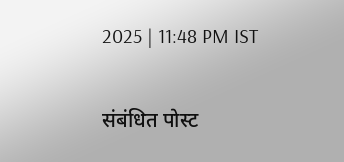2025 | 11:48 PM IST

संबंधित पोस्ट